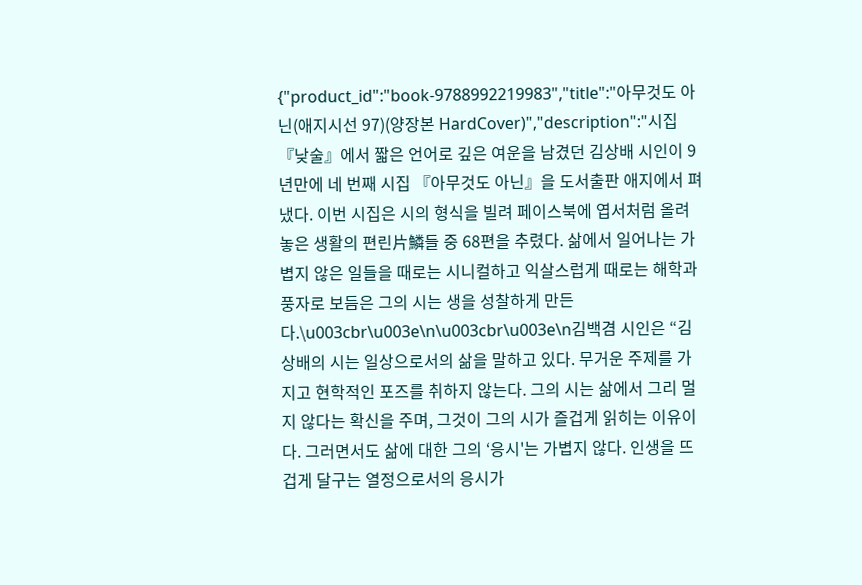{"product_id":"book-9788992219983","title":"아무것도 아닌(애지시선 97)(양장본 HardCover)","description":"시집 『낮술』에서 짧은 언어로 깊은 여운을 남겼던 김상배 시인이 9년만에 네 번째 시집 『아무것도 아닌』을 도서출판 애지에서 펴냈다. 이번 시집은 시의 형식을 빌려 페이스북에 엽서처럼 올려놓은 생활의 편린片鱗들 중 68편을 추렸다. 삶에서 일어나는 가볍지 않은 일들을 때로는 시니컬하고 익살스럽게 때로는 해학과 풍자로 보듬은 그의 시는 생을 성찰하게 만든다.\u003cbr\u003e\n\u003cbr\u003e\n김백겸 시인은 “김상배의 시는 일상으로서의 삶을 말하고 있다. 무거운 주제를 가지고 현학적인 포즈를 취하지 않는다. 그의 시는 삶에서 그리 멀지 않다는 확신을 주며, 그것이 그의 시가 즐겁게 읽히는 이유이다. 그러면서도 삶에 대한 그의 ‘응시'는 가볍지 않다. 인생을 뜨겁게 달구는 열정으로서의 응시가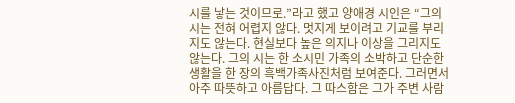시를 낳는 것이므로.”라고 했고 양애경 시인은 “그의 시는 전혀 어렵지 않다. 멋지게 보이려고 기교를 부리지도 않는다. 현실보다 높은 의지나 이상을 그리지도 않는다. 그의 시는 한 소시민 가족의 소박하고 단순한 생활을 한 장의 흑백가족사진처럼 보여준다. 그러면서 아주 따뜻하고 아름답다. 그 따스함은 그가 주변 사람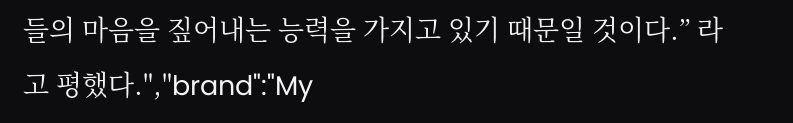들의 마음을 짚어내는 능력을 가지고 있기 때문일 것이다.” 라고 평했다.","brand":"My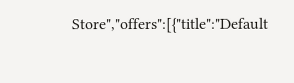Store","offers":[{"title":"Default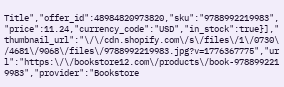Title","offer_id":48984820973820,"sku":"9788992219983","price":11.24,"currency_code":"USD","in_stock":true}],"thumbnail_url":"\/\/cdn.shopify.com\/s\/files\/1\/0730\/4681\/9068\/files\/9788992219983.jpg?v=1776367775","url":"https:\/\/bookstore12.com\/products\/book-9788992219983","provider":"Bookstore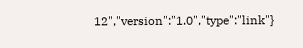12","version":"1.0","type":"link"}